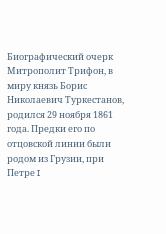Биографический очерк
Митрополит Трифон, в миру князь Борис Николаевич Туркестанов, родился 29 ноября 1861 года. Предки его по отцовской линии были родом из Грузии, при Петре I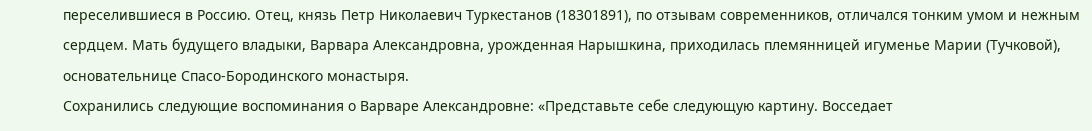переселившиеся в Россию. Отец, князь Петр Николаевич Туркестанов (18301891), по отзывам современников, отличался тонким умом и нежным сердцем. Мать будущего владыки, Варвара Александровна, урожденная Нарышкина, приходилась племянницей игуменье Марии (Тучковой), основательнице Спасо-Бородинского монастыря.
Сохранились следующие воспоминания о Варваре Александровне: «Представьте себе следующую картину. Восседает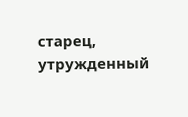старец, утружденный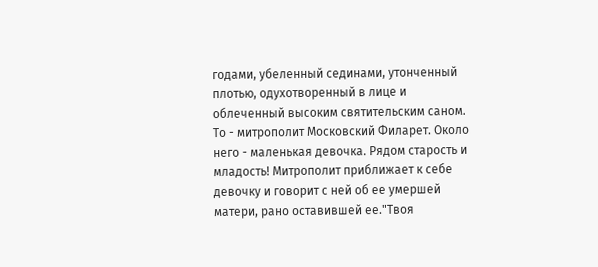годами, убеленный сединами, утонченный плотью, одухотворенный в лице и облеченный высоким святительским саном. То - митрополит Московский Филарет. Около него - маленькая девочка. Рядом старость и младость! Митрополит приближает к себе девочку и говорит с ней об ее умершей матери, рано оставившей ее."Твоя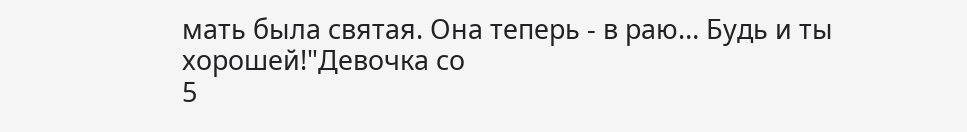мать была святая. Она теперь - в раю… Будь и ты хорошей!"Девочка со
5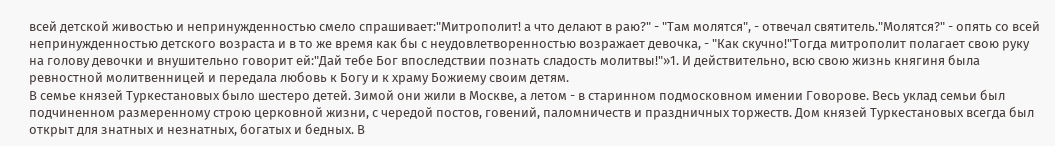всей детской живостью и непринужденностью смело спрашивает:"Митрополит! а что делают в раю?" - "Там молятся", - отвечал святитель."Молятся?" - опять со всей непринужденностью детского возраста и в то же время как бы с неудовлетворенностью возражает девочка, - "Как скучно!"Тогда митрополит полагает свою руку на голову девочки и внушительно говорит ей:"Дай тебе Бог впоследствии познать сладость молитвы!"»1. И действительно, всю свою жизнь княгиня была ревностной молитвенницей и передала любовь к Богу и к храму Божиему своим детям.
В семье князей Туркестановых было шестеро детей. Зимой они жили в Москве, а летом - в старинном подмосковном имении Говорове. Весь уклад семьи был подчиненном размеренному строю церковной жизни, с чередой постов, говений, паломничеств и праздничных торжеств. Дом князей Туркестановых всегда был открыт для знатных и незнатных, богатых и бедных. В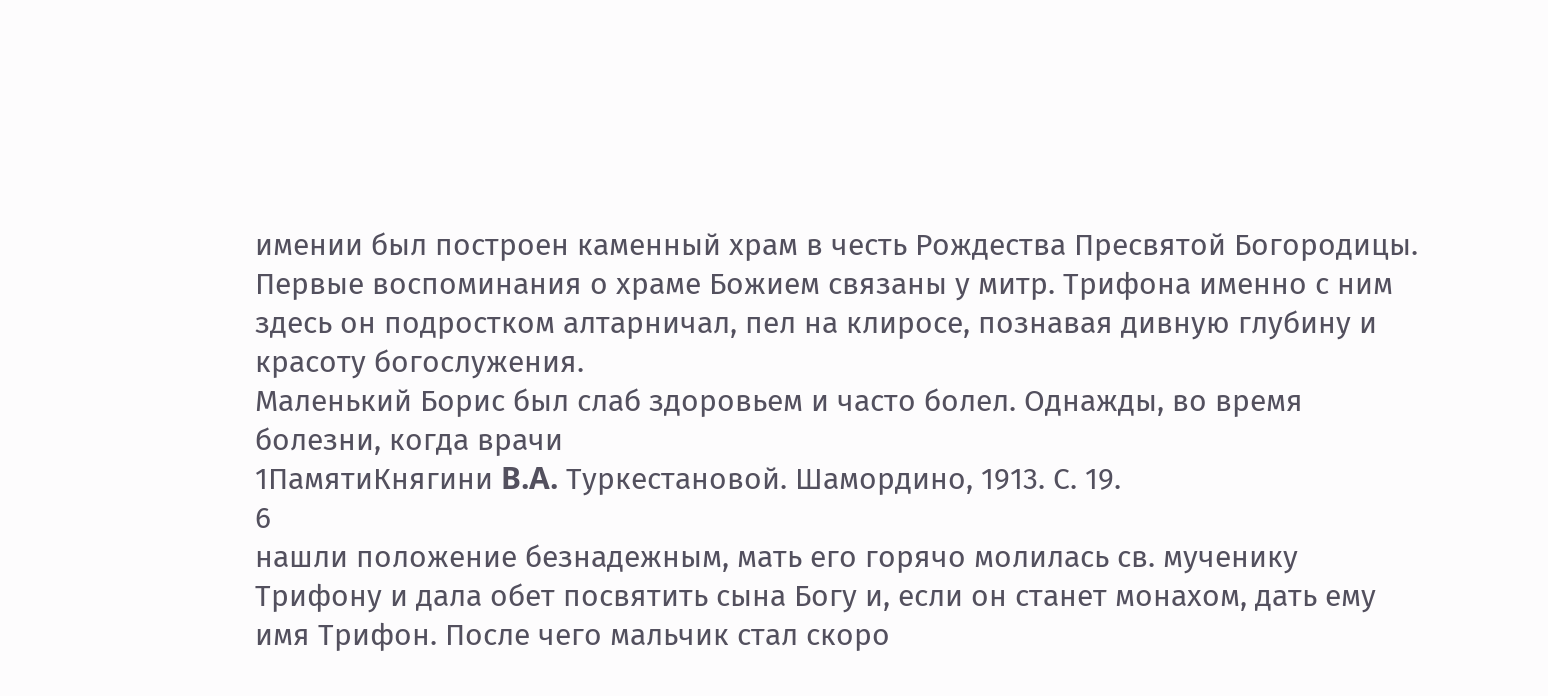имении был построен каменный храм в честь Рождества Пресвятой Богородицы. Первые воспоминания о храме Божием связаны у митр. Трифона именно с ним здесь он подростком алтарничал, пел на клиросе, познавая дивную глубину и красоту богослужения.
Маленький Борис был слаб здоровьем и часто болел. Однажды, во время болезни, когда врачи
1ПамятиКнягини Β.Α. Туркестановой. Шамордино, 1913. С. 19.
6
нашли положение безнадежным, мать его горячо молилась св. мученику Трифону и дала обет посвятить сына Богу и, если он станет монахом, дать ему имя Трифон. После чего мальчик стал скоро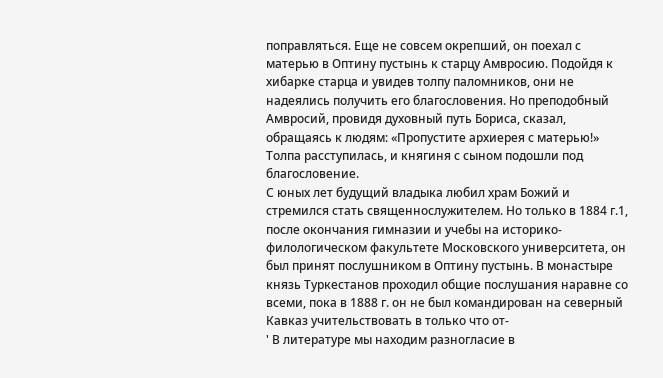поправляться. Еще не совсем окрепший, он поехал с матерью в Оптину пустынь к старцу Амвросию. Подойдя к хибарке старца и увидев толпу паломников, они не надеялись получить его благословения. Но преподобный Амвросий, провидя духовный путь Бориса, сказал, обращаясь к людям: «Пропустите архиерея с матерью!» Толпа расступилась, и княгиня с сыном подошли под благословение.
С юных лет будущий владыка любил храм Божий и стремился стать священнослужителем. Но только в 1884 г.1, после окончания гимназии и учебы на историко-филологическом факультете Московского университета, он был принят послушником в Оптину пустынь. В монастыре князь Туркестанов проходил общие послушания наравне со всеми, пока в 1888 г. он не был командирован на северный Кавказ учительствовать в только что от-
' В литературе мы находим разногласие в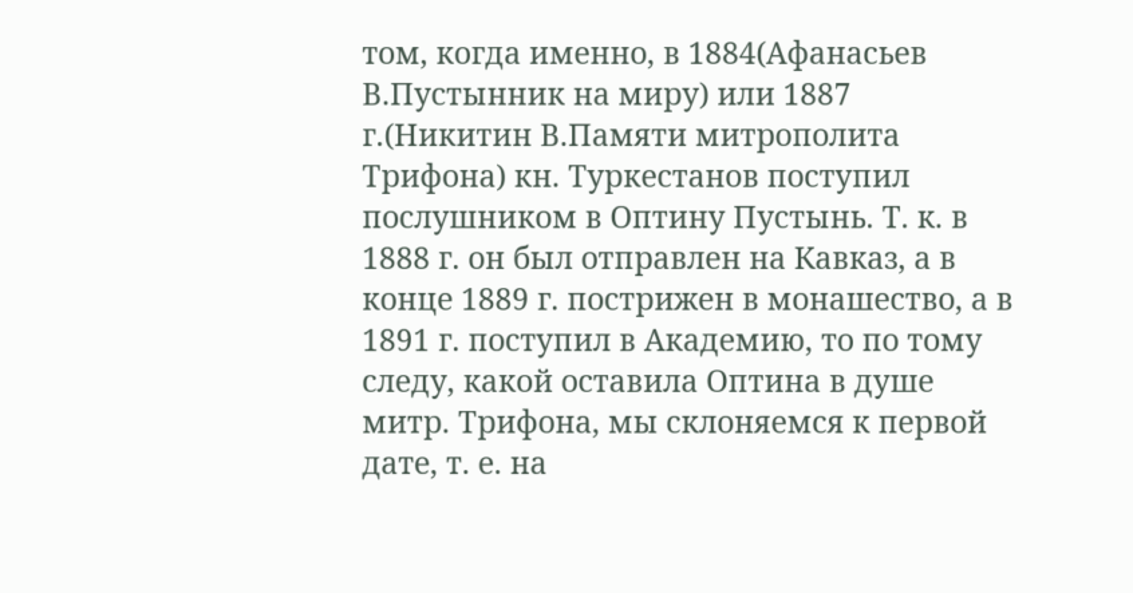том, когда именно, в 1884(Афанасьев В.Пустынник на миру) или 1887 г.(Никитин В.Памяти митрополита Трифона) кн. Туркестанов поступил послушником в Оптину Пустынь. Т. к. в 1888 г. он был отправлен на Кавказ, а в конце 1889 г. пострижен в монашество, а в 1891 г. поступил в Академию, то по тому следу, какой оставила Оптина в душе митр. Трифона, мы склоняемся к первой дате, т. е. на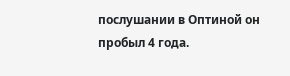послушании в Оптиной он пробыл 4 года.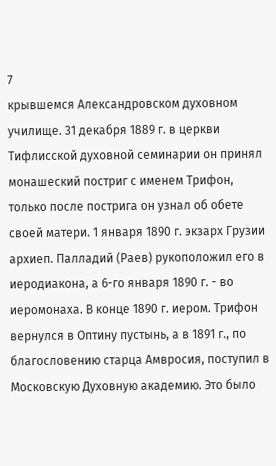7
крывшемся Александровском духовном училище. 31 декабря 1889 г. в церкви Тифлисской духовной семинарии он принял монашеский постриг с именем Трифон, только после пострига он узнал об обете своей матери. 1 января 1890 г. экзарх Грузии архиеп. Палладий (Раев) рукоположил его в иеродиакона, а 6-го января 1890 г. - во иеромонаха. В конце 1890 г. иером. Трифон вернулся в Оптину пустынь, а в 1891 г., по благословению старца Амвросия, поступил в Московскую Духовную академию. Это было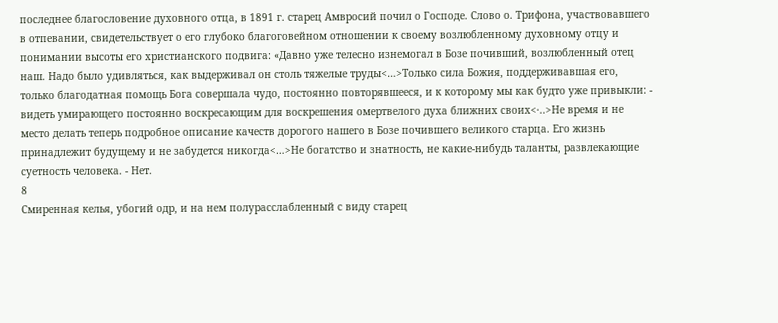последнее благословение духовного отца, в 1891 г. старец Амвросий почил о Господе. Слово о. Трифона, участвовавшего в отпевании, свидетельствует о его глубоко благоговейном отношении к своему возлюбленному духовному отцу и понимании высоты его христианского подвига: «Давно уже телесно изнемогал в Бозе почивший, возлюбленный отец наш. Надо было удивляться, как выдерживал он столь тяжелые труды<…>Только сила Божия, поддерживавшая его, только благодатная помощь Бога совершала чудо, постоянно повторявшееся, и к которому мы как будто уже привыкли: - видеть умирающего постоянно воскресающим для воскрешения омертвелого духа ближних своих<·..>Не время и не место делать теперь подробное описание качеств дорогого нашего в Бозе почившего великого старца. Его жизнь принадлежит будущему и не забудется никогда<…>Не богатство и знатность, не какие-нибудь таланты, развлекающие суетность человека. - Нет.
8
Смиренная келья, убогий одр, и на нем полурасслабленный с виду старец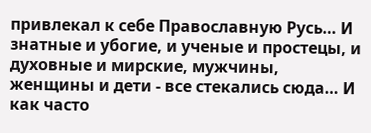привлекал к себе Православную Русь… И знатные и убогие, и ученые и простецы, и духовные и мирские, мужчины, женщины и дети - все стекались сюда… И как часто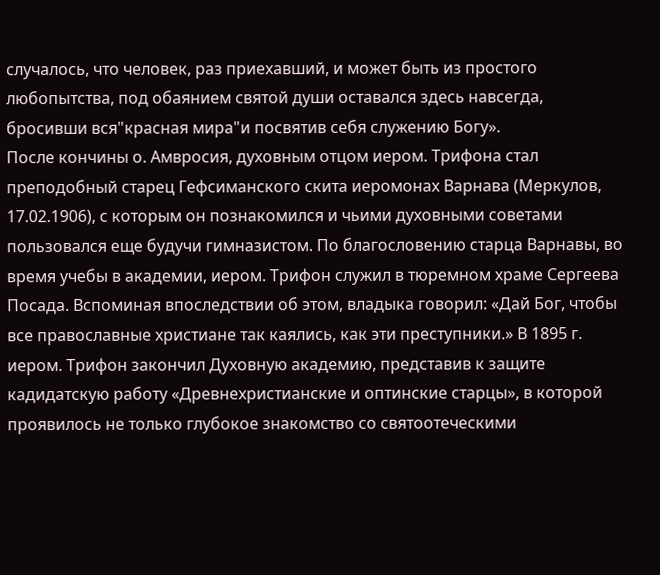случалось, что человек, раз приехавший, и может быть из простого любопытства, под обаянием святой души оставался здесь навсегда, бросивши вся"красная мира"и посвятив себя служению Богу».
После кончины о. Амвросия, духовным отцом иером. Трифона стал преподобный старец Гефсиманского скита иеромонах Варнава (Меркулов, 17.02.1906), с которым он познакомился и чьими духовными советами пользовался еще будучи гимназистом. По благословению старца Варнавы, во время учебы в академии, иером. Трифон служил в тюремном храме Сергеева Посада. Вспоминая впоследствии об этом, владыка говорил: «Дай Бог, чтобы все православные христиане так каялись, как эти преступники.» В 1895 г. иером. Трифон закончил Духовную академию, представив к защите кадидатскую работу «Древнехристианские и оптинские старцы», в которой проявилось не только глубокое знакомство со святоотеческими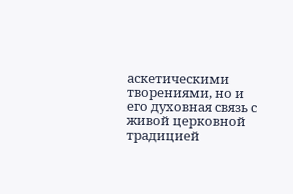аскетическими творениями, но и его духовная связь с живой церковной традицией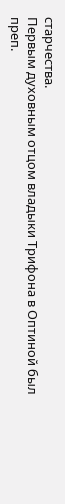старчества.
Первым духовным отцом владыки Трифона в Оптиной был преп.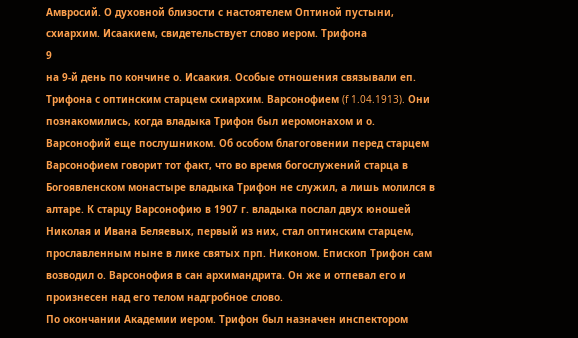Амвросий. О духовной близости с настоятелем Оптиной пустыни, схиархим. Исаакием, свидетельствует слово иером. Трифона
9
на 9-й день по кончине о. Исаакия. Особые отношения связывали еп. Трифона с оптинским старцем схиархим. Варсонофием (f 1.04.1913). Они познакомились, когда владыка Трифон был иеромонахом и о. Варсонофий еще послушником. Об особом благоговении перед старцем Варсонофием говорит тот факт, что во время богослужений старца в Богоявленском монастыре владыка Трифон не служил, а лишь молился в алтаре. К старцу Варсонофию в 1907 г. владыка послал двух юношей Николая и Ивана Беляевых, первый из них, стал оптинским старцем, прославленным ныне в лике святых прп. Никоном. Епископ Трифон сам возводил о. Варсонофия в сан архимандрита. Он же и отпевал его и произнесен над его телом надгробное слово.
По окончании Академии иером. Трифон был назначен инспектором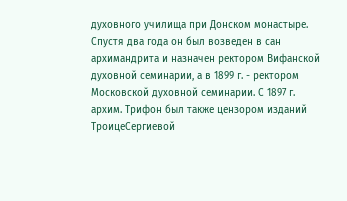духовного училища при Донском монастыре. Спустя два года он был возведен в сан архимандрита и назначен ректором Вифанской духовной семинарии, а в 1899 г. - ректором Московской духовной семинарии. С 1897 г. архим. Трифон был также цензором изданий ТроицеСергиевой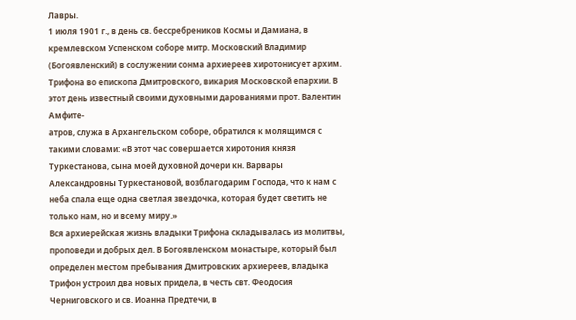Лавры.
1 июля 1901 г., в день св. бессребреников Космы и Дамиана, в кремлевском Успенском соборе митр. Московский Владимир (Богоявленский) в сослужении сонма архиереев хиротонисует архим. Трифона во епископа Дмитровского, викария Московской епархии. В этот день известный своими духовными дарованиями прот. Валентин Амфите-
атров, служа в Архангельском соборе, обратился к молящимся с такими словами: «В этот час совершается хиротония князя Туркестанова, сына моей духовной дочери кн. Варвары Александровны Туркестановой, возблагодарим Господа, что к нам с неба спала еще одна светлая звездочка, которая будет светить не только нам, но и всему миру.»
Вся архиерейская жизнь владыки Трифона складывалась из молитвы, проповеди и добрых дел. В Богоявленском монастыре, который был определен местом пребывания Дмитровских архиереев, владыка Трифон устроил два новых придела, в честь свт. Феодосия Черниговского и св. Иоанна Предтечи, в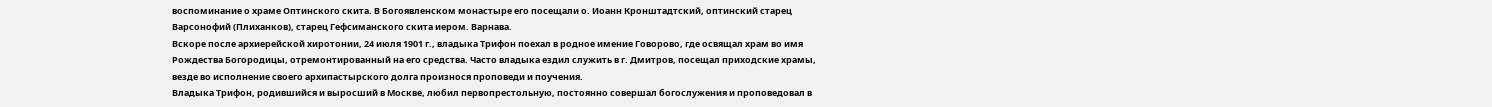воспоминание о храме Оптинского скита. В Богоявленском монастыре его посещали о. Иоанн Кронштадтский, оптинский старец Варсонофий (Плиханков), старец Гефсиманского скита иером. Варнава.
Вскоре после архиерейской хиротонии, 24 июля 1901 г., владыка Трифон поехал в родное имение Говорово, где освящал храм во имя Рождества Богородицы, отремонтированный на его средства. Часто владыка ездил служить в г. Дмитров, посещал приходские храмы, везде во исполнение своего архипастырского долга произнося проповеди и поучения.
Владыка Трифон, родившийся и выросший в Москве, любил первопрестольную, постоянно совершал богослужения и проповедовал в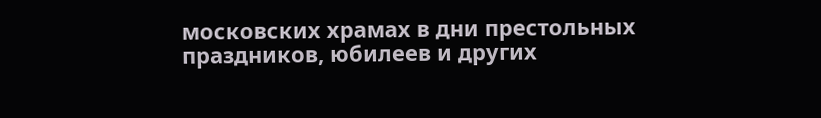московских храмах в дни престольных праздников, юбилеев и других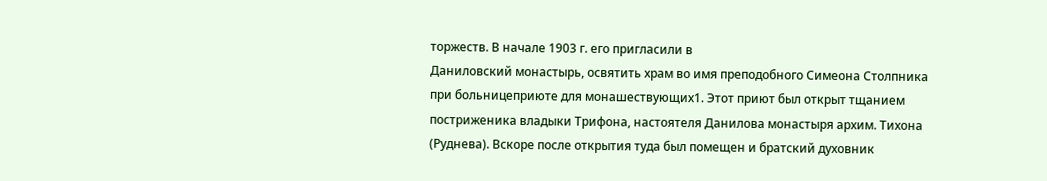торжеств. В начале 1903 г. его пригласили в
Даниловский монастырь, освятить храм во имя преподобного Симеона Столпника при больницеприюте для монашествующих1. Этот приют был открыт тщанием постриженика владыки Трифона, настоятеля Данилова монастыря архим. Тихона (Руднева). Вскоре после открытия туда был помещен и братский духовник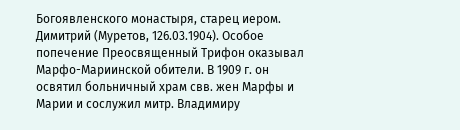Богоявленского монастыря, старец иером. Димитрий (Муретов, 126.03.1904). Особое попечение Преосвященный Трифон оказывал Марфо-Мариинской обители. В 1909 г. он освятил больничный храм свв. жен Марфы и Марии и сослужил митр. Владимиру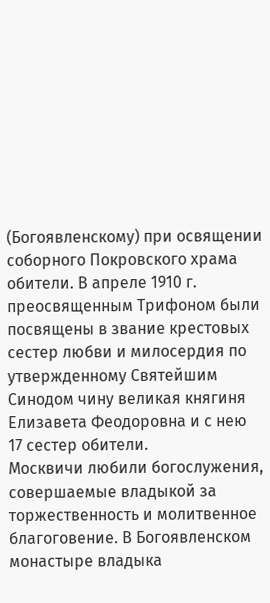(Богоявленскому) при освящении соборного Покровского храма обители. В апреле 1910 г. преосвященным Трифоном были посвящены в звание крестовых сестер любви и милосердия по утвержденному Святейшим Синодом чину великая княгиня Елизавета Феодоровна и с нею 17 сестер обители.
Москвичи любили богослужения, совершаемые владыкой за торжественность и молитвенное благоговение. В Богоявленском монастыре владыка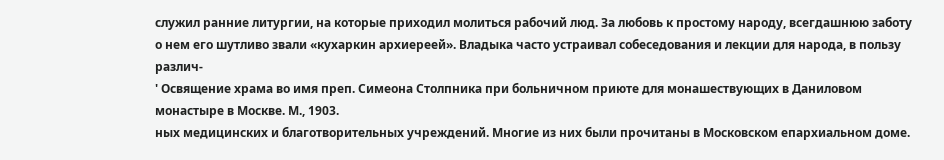служил ранние литургии, на которые приходил молиться рабочий люд. За любовь к простому народу, всегдашнюю заботу о нем его шутливо звали «кухаркин архиереей». Владыка часто устраивал собеседования и лекции для народа, в пользу различ-
' Освящение храма во имя преп. Симеона Столпника при больничном приюте для монашествующих в Даниловом монастыре в Москве. М., 1903.
ных медицинских и благотворительных учреждений. Многие из них были прочитаны в Московском епархиальном доме.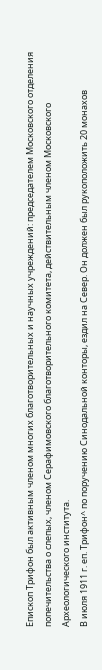Епископ Трифон был активным членом многих благотворительных и научных учреждений: председателем Московского отделения попечительства о слепых, членом Серафимовского благотворительного комитета, действительным членом Московского Археологического института.
В июля 1911 г. еп. Трифон^ по поручению Синодальной конторы, ездил на Север. Он должен был рукоположить 20 монахов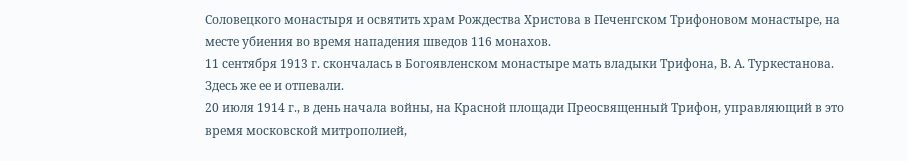Соловецкого монастыря и освятить храм Рождества Христова в Печенгском Трифоновом монастыре, на месте убиения во время нападения шведов 116 монахов.
11 сентября 1913 г. скончалась в Богоявленском монастыре мать владыки Трифона, В. А. Туркестанова. Здесь же ее и отпевали.
20 июля 1914 г., в день начала войны, на Красной площади Преосвященный Трифон, управляющий в это время московской митрополией,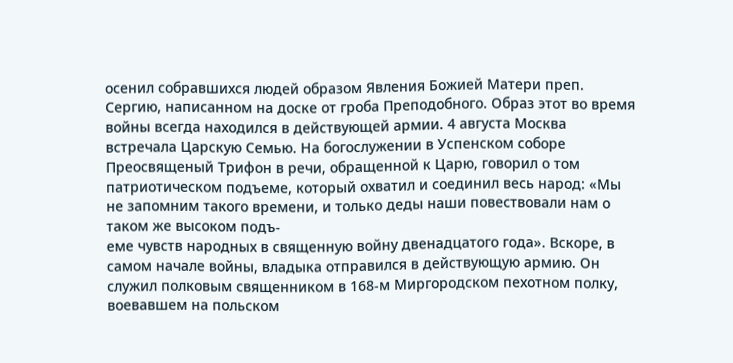осенил собравшихся людей образом Явления Божией Матери преп. Сергию, написанном на доске от гроба Преподобного. Образ этот во время войны всегда находился в действующей армии. 4 августа Москва встречала Царскую Семью. На богослужении в Успенском соборе Преосвященый Трифон в речи, обращенной к Царю, говорил о том патриотическом подъеме, который охватил и соединил весь народ: «Мы не запомним такого времени, и только деды наши повествовали нам о таком же высоком подъ-
еме чувств народных в священную войну двенадцатого года». Вскоре, в самом начале войны, владыка отправился в действующую армию. Он служил полковым священником в 168-м Миргородском пехотном полку, воевавшем на польском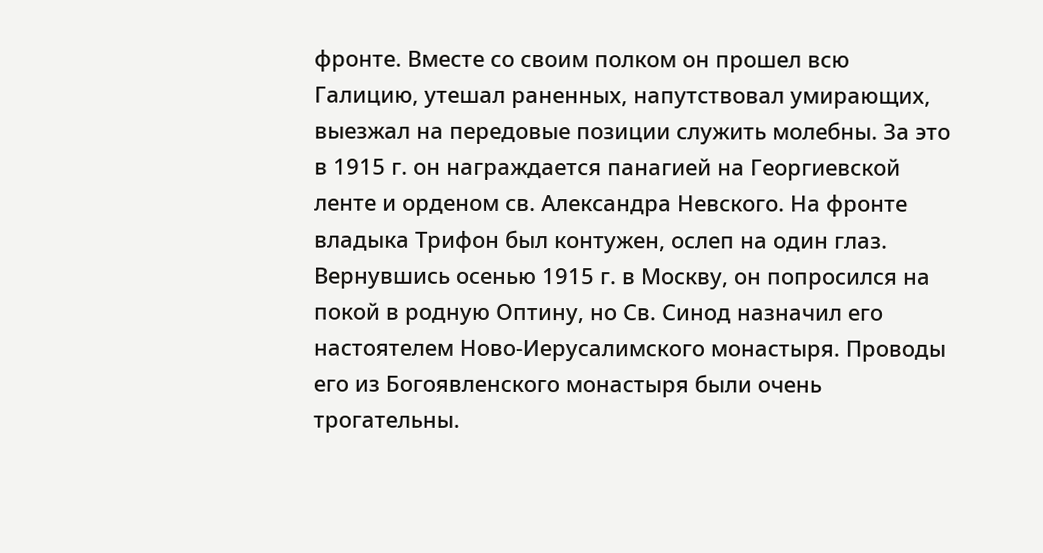фронте. Вместе со своим полком он прошел всю Галицию, утешал раненных, напутствовал умирающих, выезжал на передовые позиции служить молебны. За это в 1915 г. он награждается панагией на Георгиевской ленте и орденом св. Александра Невского. На фронте владыка Трифон был контужен, ослеп на один глаз. Вернувшись осенью 1915 г. в Москву, он попросился на покой в родную Оптину, но Св. Синод назначил его настоятелем Ново-Иерусалимского монастыря. Проводы его из Богоявленского монастыря были очень трогательны.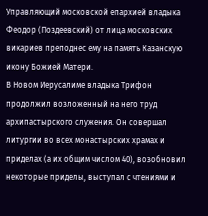Управляющий московской епархией владыка Феодор (Поздеевский) от лица московских викариев преподнес ему на память Казанскую икону Божией Матери.
В Новом Иерусалиме владыка Трифон продолжил возложенный на него труд архипастырского служения. Он совершал литургии во всех монастырских храмах и приделах (а их общим числом 40), возобновил некоторые приделы, выступал с чтениями и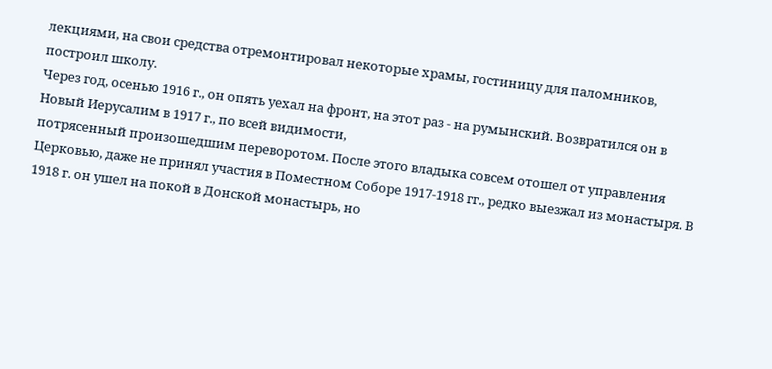лекциями, на свои средства отремонтировал некоторые храмы, гостиницу для паломников, построил школу.
Через год, осенью 1916 г., он опять уехал на фронт, на этот раз - на румынский. Возвратился он в Новый Иерусалим в 1917 г., по всей видимости,
потрясенный произошедшим переворотом. После этого владыка совсем отошел от управления Церковью, даже не принял участия в Поместном Соборе 1917-1918 гг., редко выезжал из монастыря. В 1918 г. он ушел на покой в Донской монастырь, но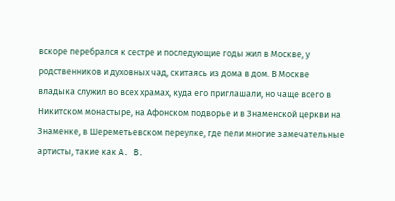вскоре перебрался к сестре и последующие годы жил в Москве, у родственников и духовных чад, скитаясь из дома в дом. В Москве владыка служил во всех храмах, куда его приглашали, но чаще всего в Никитском монастыре, на Афонском подворье и в Знаменской церкви на Знаменке, в Шереметьевском переулке, где пели многие замечательные артисты, такие как A. B.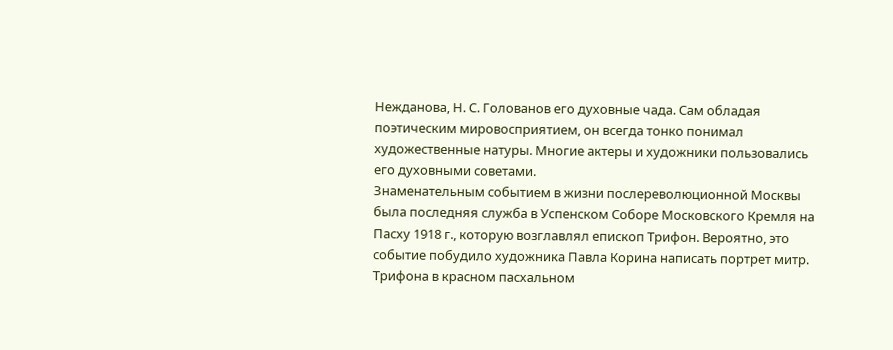Нежданова, Н. С. Голованов его духовные чада. Сам обладая поэтическим мировосприятием, он всегда тонко понимал художественные натуры. Многие актеры и художники пользовались его духовными советами.
Знаменательным событием в жизни послереволюционной Москвы была последняя служба в Успенском Соборе Московского Кремля на Пасху 1918 г., которую возглавлял епископ Трифон. Вероятно, это событие побудило художника Павла Корина написать портрет митр. Трифона в красном пасхальном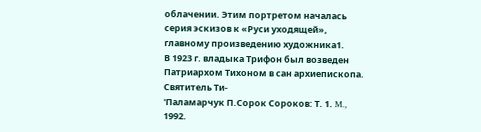облачении. Этим портретом началась серия эскизов к «Руси уходящей», главному произведению художника1.
В 1923 г. владыка Трифон был возведен Патриархом Тихоном в сан архиепископа. Святитель Ти-
'Паламарчук П.Сорок Сороков: Т. 1. M., 1992.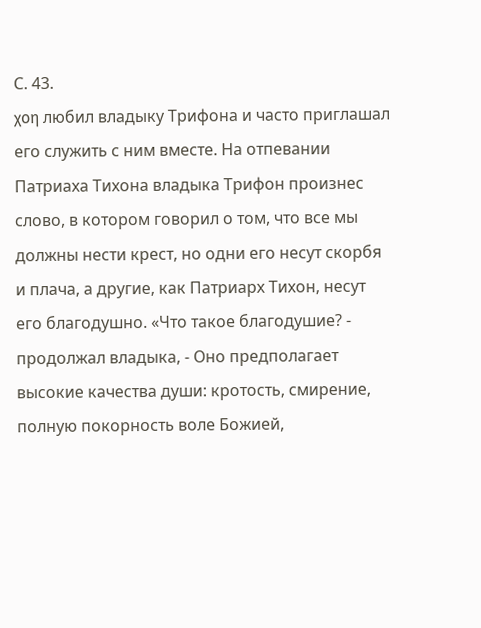С. 43.
χοη любил владыку Трифона и часто приглашал его служить с ним вместе. На отпевании Патриаха Тихона владыка Трифон произнес слово, в котором говорил о том, что все мы должны нести крест, но одни его несут скорбя и плача, а другие, как Патриарх Тихон, несут его благодушно. «Что такое благодушие? - продолжал владыка, - Оно предполагает высокие качества души: кротость, смирение, полную покорность воле Божией,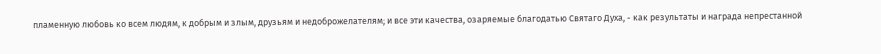пламенную любовь ко всем людям, к добрым и злым, друзьям и недоброжелателям; и все эти качества, озаряемые благодатью Святаго Духа, - как результаты и награда непрестанной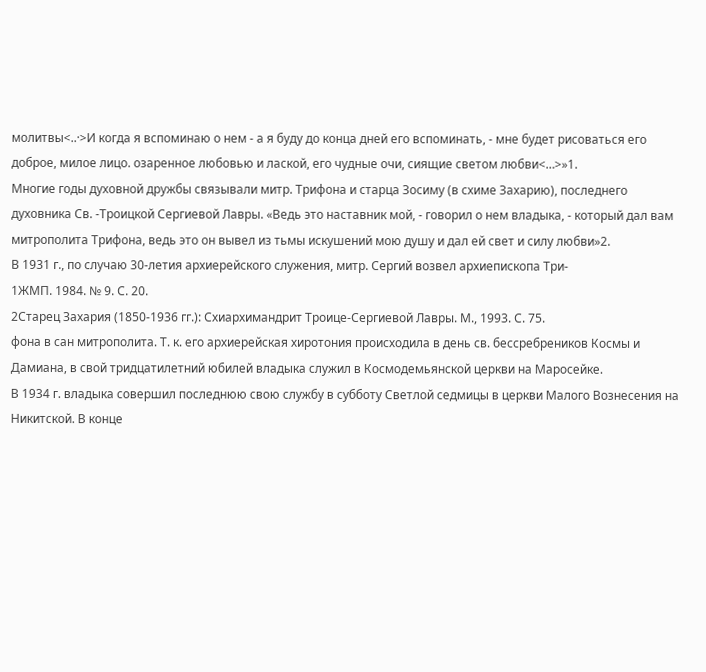молитвы<..·>И когда я вспоминаю о нем - а я буду до конца дней его вспоминать, - мне будет рисоваться его доброе, милое лицо. озаренное любовью и лаской, его чудные очи, сиящие светом любви<…>»1.
Многие годы духовной дружбы связывали митр. Трифона и старца Зосиму (в схиме Захарию), последнего духовника Св. -Троицкой Сергиевой Лавры. «Ведь это наставник мой, - говорил о нем владыка, - который дал вам митрополита Трифона, ведь это он вывел из тьмы искушений мою душу и дал ей свет и силу любви»2.
В 1931 г., по случаю 30-летия архиерейского служения, митр. Сергий возвел архиепископа Три-
1ЖМП. 1984. № 9. С. 20.
2Старец Захария (1850-1936 гг.): Схиархимандрит Троице-Сергиевой Лавры. М., 1993. С. 75.
фона в сан митрополита. Т. к. его архиерейская хиротония происходила в день св. бессребреников Космы и Дамиана, в свой тридцатилетний юбилей владыка служил в Космодемьянской церкви на Маросейке.
В 1934 г. владыка совершил последнюю свою службу в субботу Светлой седмицы в церкви Малого Вознесения на Никитской. В конце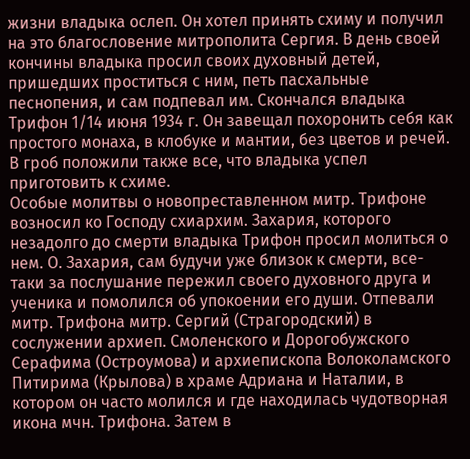жизни владыка ослеп. Он хотел принять схиму и получил на это благословение митрополита Сергия. В день своей кончины владыка просил своих духовный детей, пришедших проститься с ним, петь пасхальные песнопения, и сам подпевал им. Скончался владыка Трифон 1/14 июня 1934 г. Он завещал похоронить себя как простого монаха, в клобуке и мантии, без цветов и речей. В гроб положили также все, что владыка успел приготовить к схиме.
Особые молитвы о новопреставленном митр. Трифоне возносил ко Господу схиархим. Захария, которого незадолго до смерти владыка Трифон просил молиться о нем. О. Захария, сам будучи уже близок к смерти, все-таки за послушание пережил своего духовного друга и ученика и помолился об упокоении его души. Отпевали митр. Трифона митр. Сергий (Страгородский) в сослужении архиеп. Смоленского и Дорогобужского Серафима (Остроумова) и архиепископа Волоколамского Питирима (Крылова) в храме Адриана и Наталии, в котором он часто молился и где находилась чудотворная икона мчн. Трифона. Затем в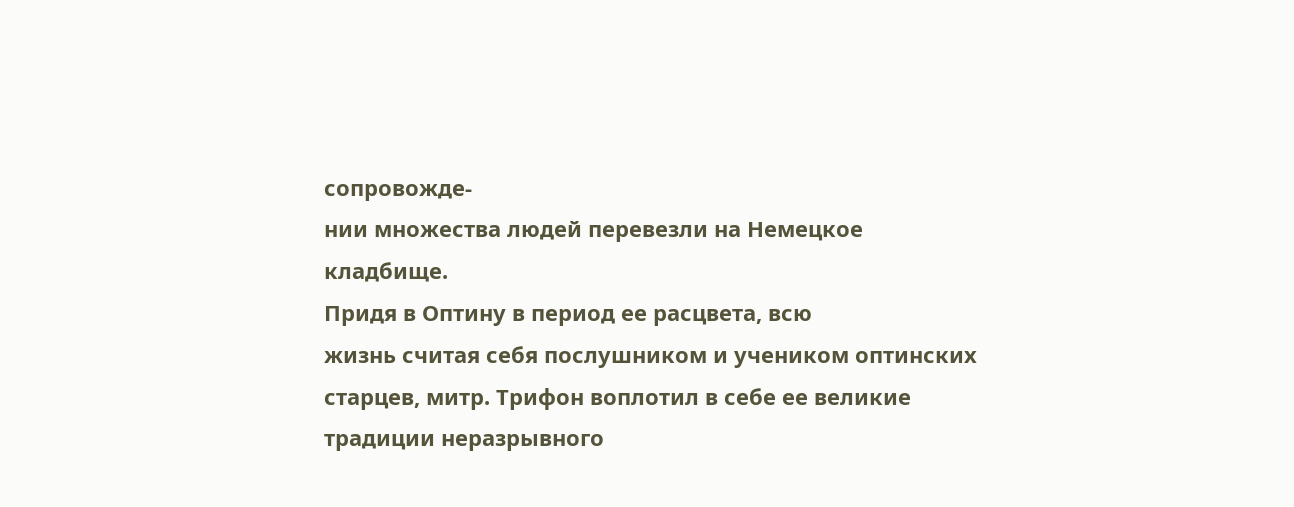сопровожде-
нии множества людей перевезли на Немецкое
кладбище.
Придя в Оптину в период ее расцвета, всю
жизнь считая себя послушником и учеником оптинских старцев, митр. Трифон воплотил в себе ее великие традиции неразрывного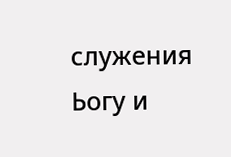служения Ьогу и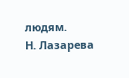людям.
Н. Лазарева